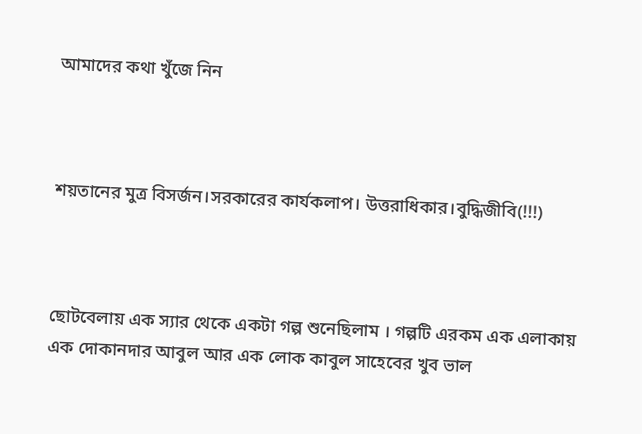আমাদের কথা খুঁজে নিন



শয়তানের মুত্র বিসর্জন।সরকারের কার্যকলাপ। উত্তরাধিকার।বুদ্ধিজীবি(!!!)



ছোটবেলায় এক স্যার থেকে একটা গল্প শুনেছিলাম । গল্পটি এরকম এক এলাকায় এক দোকানদার আবুল আর এক লোক কাবুল সাহেবের খুব ভাল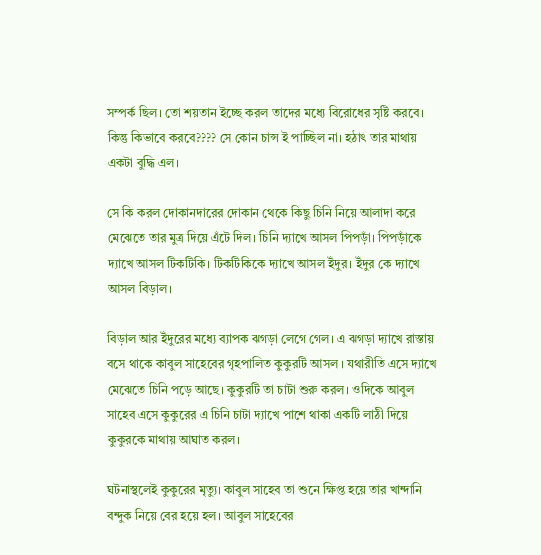সম্পর্ক ছিল। তো শয়তান ইচ্ছে করল তাদের মধ্যে বিরোধের সৃষ্টি করবে। কিন্তু কিভাবে করবে???? সে কোন চান্স ই পাচ্ছিল না। হঠাৎ তার মাথায় একটা বুদ্ধি এল।

সে কি করল দোকানদারের দোকান থেকে কিছু চিনি নিয়ে আলাদা করে মেঝেতে তার মুত্র দিয়ে এঁটে দিল। চিনি দ্যাখে আসল পিপড়াঁ। পিপড়াঁকে দ্যাখে আসল টিকটিকি। টিকটিকিকে দ্যাখে আসল ইঁদুর। ইঁদুর কে দ্যাখে আসল বিড়াল।

বিড়াল আর ইঁদুরের মধ্যে ব্যাপক ঝগড়া লেগে গেল। এ ঝগড়া দ্যাখে রাস্তায় বসে থাকে কাবুল সাহেবের গৃহপালিত কুকুরটি আসল । যথারীতি এসে দ্যাখে মেঝেতে চিনি পড়ে আছে। কুকুরটি তা চাটা শুরু করল। ওদিকে আবুল সাহেব এসে কুকুরের এ চিনি চাটা দ্যাখে পাশে থাকা একটি লাঠী দিয়ে কুকুরকে মাথায় আঘাত করল।

ঘটনাস্থলেই কুকুরের মৃত্যু। কাবুল সাহেব তা শুনে ক্ষিপ্ত হয়ে তার খান্দানি বন্দুক নিয়ে বের হয়ে হল। আবুল সাহেবের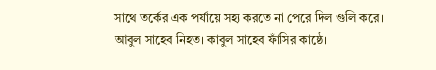সাথে তর্কের এক পর্যায়ে সহ্য করতে না পেরে দিল গুলি করে। আবুল সাহেব নিহত। কাবুল সাহেব ফাঁসির কাষ্ঠে।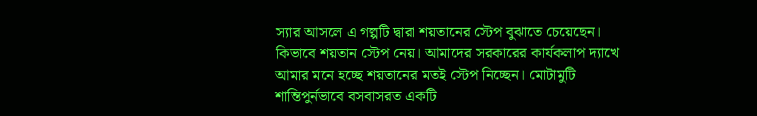স্যার আসলে এ গল্পটি দ্বারা শয়তানের স্টেপ বুঝাতে চেয়েছেন। কিভাবে শয়তান স্টেপ নেয়। আমাদের সরকারের কার্যকলাপ দ্যাখে আমার মনে হচ্ছে শয়তানের মতই স্টেপ নিচ্ছেন। মোটামুটি শান্তিপুর্নভাবে বসবাসরত একটি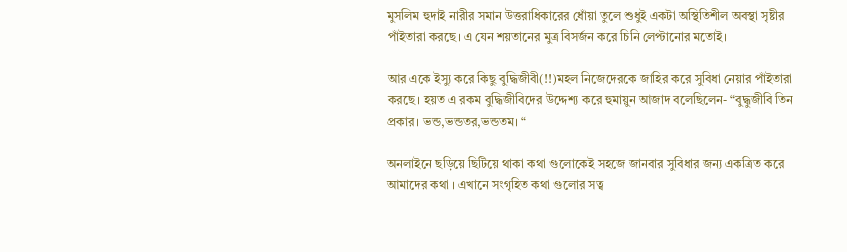মুসলিম হুদাই নারীর সমান উত্তরাধিকারের ধোঁয়া তুলে শুধুই একটা অস্থিতিশীল অবস্থা সৃষ্টীর পাঁইতারা করছে। এ যেন শয়তানের মুত্র বিসর্জন করে চিনি লেপ্টানোর মতোই।

আর একে ইস্যু করে কিছু বুদ্ধিজীবী(!!)মহল নিজেদেরকে জাহির করে সুবিধা নেয়ার পাঁইতারা করছে। হয়ত এ রকম বুদ্ধিজীবিদের উদ্দেশ্য করে হুমায়ুন আজাদ বলেছিলেন- “বুদ্ধুজীবি তিন প্রকার। ভন্ড,ভন্ডতর,ভন্ডতম। “

অনলাইনে ছড়িয়ে ছিটিয়ে থাকা কথা গুলোকেই সহজে জানবার সুবিধার জন্য একত্রিত করে আমাদের কথা । এখানে সংগৃহিত কথা গুলোর সত্ব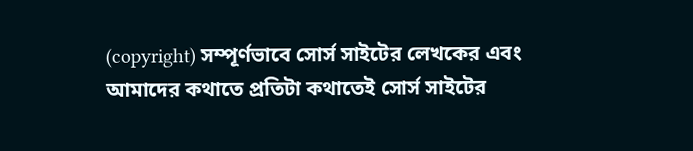(copyright) সম্পূর্ণভাবে সোর্স সাইটের লেখকের এবং আমাদের কথাতে প্রতিটা কথাতেই সোর্স সাইটের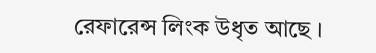রেফারেন্স লিংক উধৃত আছে ।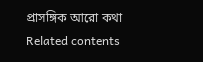প্রাসঙ্গিক আরো কথা
Related contents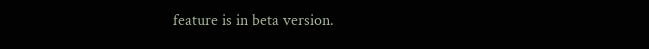feature is in beta version.